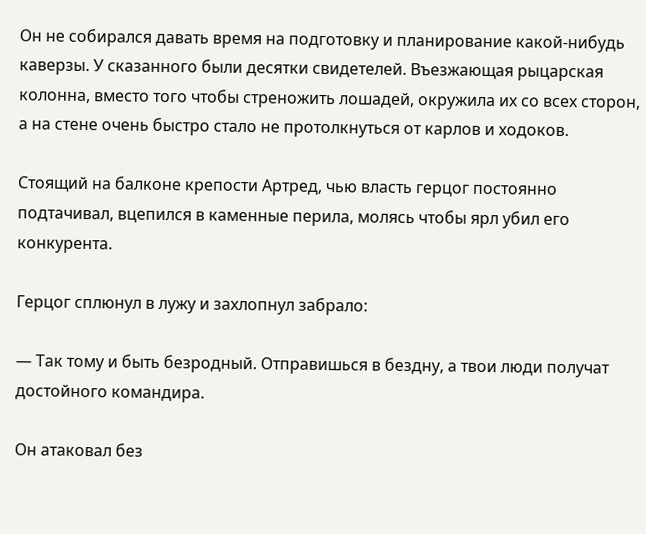Он не собирался давать время на подготовку и планирование какой-нибудь каверзы. У сказанного были десятки свидетелей. Въезжающая рыцарская колонна, вместо того чтобы стреножить лошадей, окружила их со всех сторон, а на стене очень быстро стало не протолкнуться от карлов и ходоков.

Стоящий на балконе крепости Артред, чью власть герцог постоянно подтачивал, вцепился в каменные перила, молясь чтобы ярл убил его конкурента.

Герцог сплюнул в лужу и захлопнул забрало:

— Так тому и быть безродный. Отправишься в бездну, а твои люди получат достойного командира.

Он атаковал без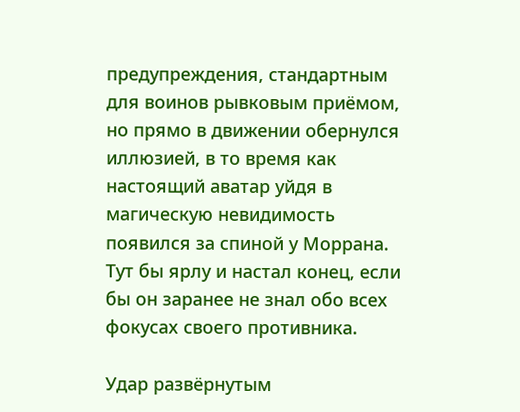предупреждения, стандартным для воинов рывковым приёмом, но прямо в движении обернулся иллюзией, в то время как настоящий аватар уйдя в магическую невидимость появился за спиной у Моррана. Тут бы ярлу и настал конец, если бы он заранее не знал обо всех фокусах своего противника.

Удар развёрнутым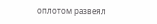оплотом развеял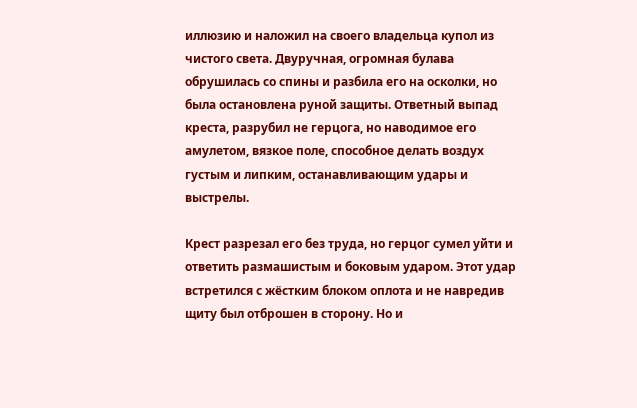иллюзию и наложил на своего владельца купол из чистого света. Двуручная, огромная булава обрушилась со спины и разбила его на осколки, но была остановлена руной защиты. Ответный выпад креста, разрубил не герцога, но наводимое его амулетом, вязкое поле, способное делать воздух густым и липким, останавливающим удары и выстрелы.

Крест разрезал его без труда, но герцог сумел уйти и ответить размашистым и боковым ударом. Этот удар встретился с жёстким блоком оплота и не навредив щиту был отброшен в сторону. Но и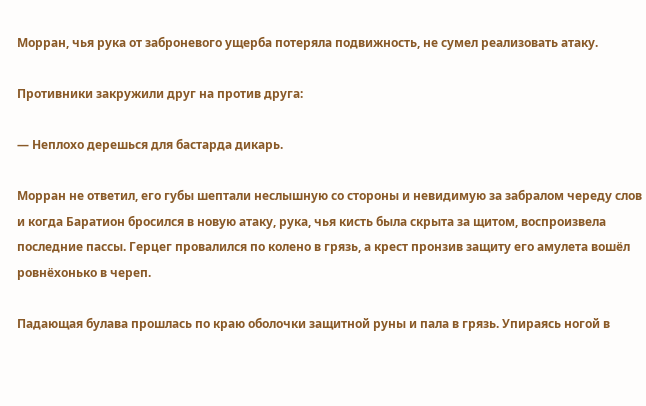Морран, чья рука от заброневого ущерба потеряла подвижность, не сумел реализовать атаку.

Противники закружили друг на против друга:

— Неплохо дерешься для бастарда дикарь.

Морран не ответил, его губы шептали неслышную со стороны и невидимую за забралом череду слов и когда Баратион бросился в новую атаку, рука, чья кисть была скрыта за щитом, воспроизвела последние пассы. Герцег провалился по колено в грязь, а крест пронзив защиту его амулета вошёл ровнёхонько в череп.

Падающая булава прошлась по краю оболочки защитной руны и пала в грязь. Упираясь ногой в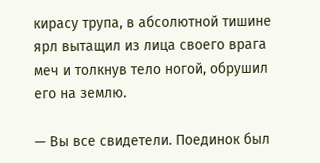кирасу трупа, в абсолютной тишине ярл вытащил из лица своего врага меч и толкнув тело ногой, обрушил его на землю.

— Вы все свидетели. Поединок был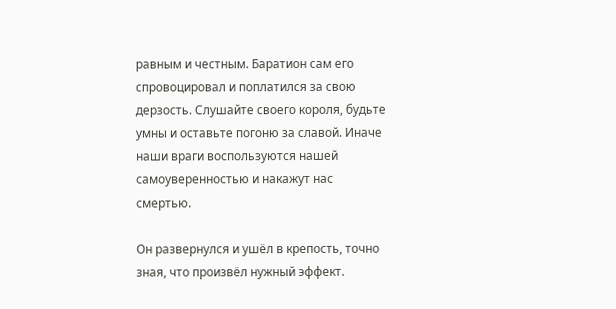равным и честным. Баратион сам его спровоцировал и поплатился за свою дерзость. Слушайте своего короля, будьте умны и оставьте погоню за славой. Иначе наши враги воспользуются нашей самоуверенностью и накажут нас смертью.

Он развернулся и ушёл в крепость, точно зная, что произвёл нужный эффект.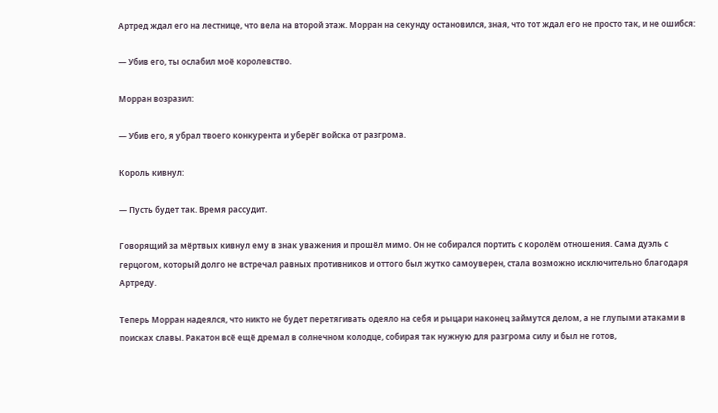Артред ждал его на лестнице, что вела на второй этаж. Морран на секунду остановился, зная, что тот ждал его не просто так, и не ошибся:

— Убив его, ты ослабил моё королевство.

Морран возразил:

— Убив его, я убрал твоего конкурента и уберёг войска от разгрома.

Король кивнул:

— Пусть будет так. Время рассудит.

Говорящий за мёртвых кивнул ему в знак уважения и прошёл мимо. Он не собирался портить с королём отношения. Сама дуэль с герцогом, который долго не встречал равных противников и оттого был жутко самоуверен, стала возможно исключительно благодаря Артреду.

Теперь Морран надеялся, что никто не будет перетягивать одеяло на себя и рыцари наконец займутся делом, а не глупыми атаками в поисках славы. Ракатон всё ещё дремал в солнечном колодце, собирая так нужную для разгрома силу и был не готов,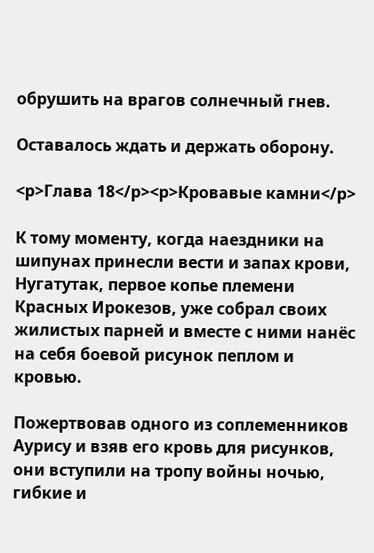обрушить на врагов солнечный гнев.

Оставалось ждать и держать оборону.

<p>Глава 18</p><p>Кровавые камни</p>

К тому моменту, когда наездники на шипунах принесли вести и запах крови, Нугатутак, первое копье племени Красных Ирокезов, уже собрал своих жилистых парней и вместе с ними нанёс на себя боевой рисунок пеплом и кровью.

Пожертвовав одного из соплеменников Аурису и взяв его кровь для рисунков, они вступили на тропу войны ночью, гибкие и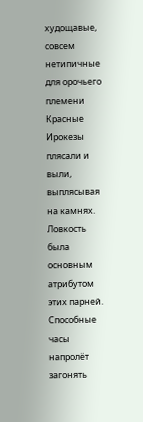худощавые, совсем нетипичные для орочьего племени Красные Ирокезы плясали и выли, выплясывая на камнях. Ловкость была основным атрибутом этих парней. Способные часы напролёт загонять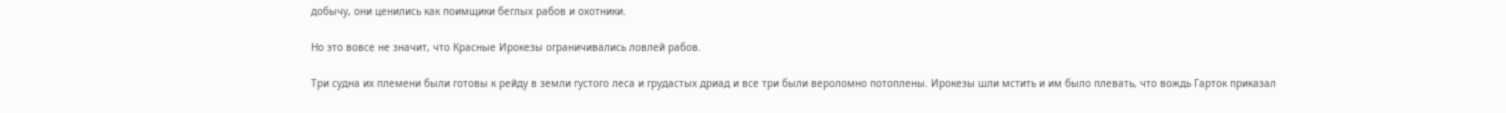добычу, они ценились как поимщики беглых рабов и охотники.

Но это вовсе не значит, что Красные Ирокезы ограничивались ловлей рабов.

Три судна их племени были готовы к рейду в земли густого леса и грудастых дриад и все три были вероломно потоплены. Ирокезы шли мстить и им было плевать, что вождь Гарток приказал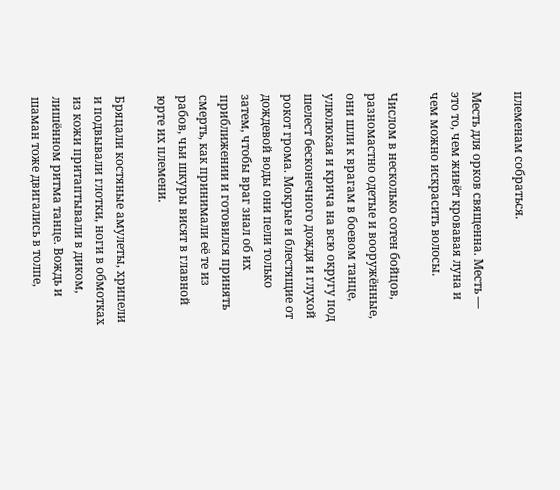племенам собраться.

Месть для орков священна. Месть — это то, чем живёт кровавая луна и чем можно искрасить волосы.

Числом в несколько сотен бойцов, разномастно одетые и вооружённые, они шли к врагам в боевом танце, улюлюкая и крича на всю округу под шелест бесконечного дождя и глухой рокот грома. Мокрые и блестящие от дождевой воды они пели только затем, чтобы враг знал об их приближении и готовился принять смерть, как принимали её те из рабов, чьи шкуры висят в главной юрте их племени.

Бряцали костяные амулеты, хрипели и подвывали глотки, ноги в обмотках из кожи притаптывали в диком, лишённом ритма танце. Вождь и шаман тоже двигались в толпе,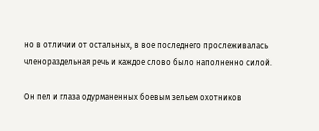но в отличии от остальных, в вое последнего прослеживалась членораздельная речь и каждое слово было наполненно силой.

Он пел и глаза одурманенных боевым зельем охотников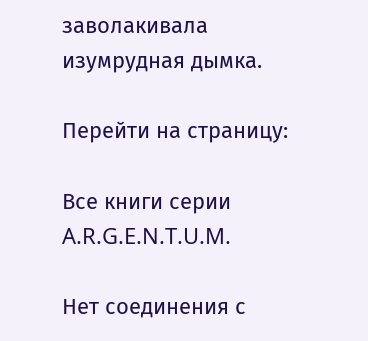заволакивала изумрудная дымка.

Перейти на страницу:

Все книги серии A.R.G.E.N.T.U.M.

Нет соединения с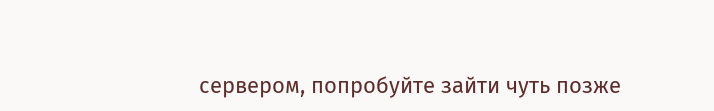сервером, попробуйте зайти чуть позже